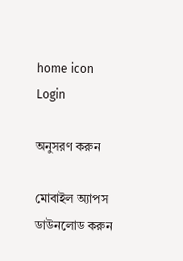home icon
Login

অনুসরণ করুন

মোবাইল অ্যাপস ডাউনলোড করুন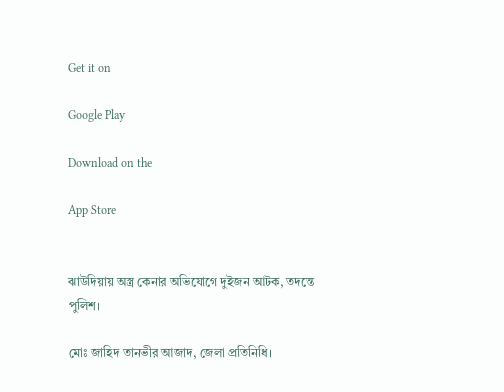Get it on

Google Play

Download on the

App Store


ঝাউদিয়ায় অস্ত্র কেনার অভিযোগে দুইজন আটক, তদন্তে পুলিশ।

মোঃ জাহিদ তানভীর আজাদ, জেলা প্রতিনিধি।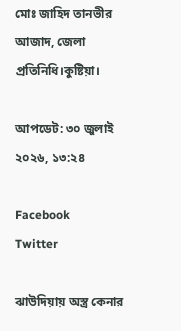মোঃ জাহিদ তানভীর আজাদ, জেলা প্রতিনিধি।কুষ্টিয়া।

আপডেট: ৩০ জুলাই ২০২৬, ১৩:২৪

Facebook
Twitter

ঝাউদিয়ায় অস্ত্র কেনার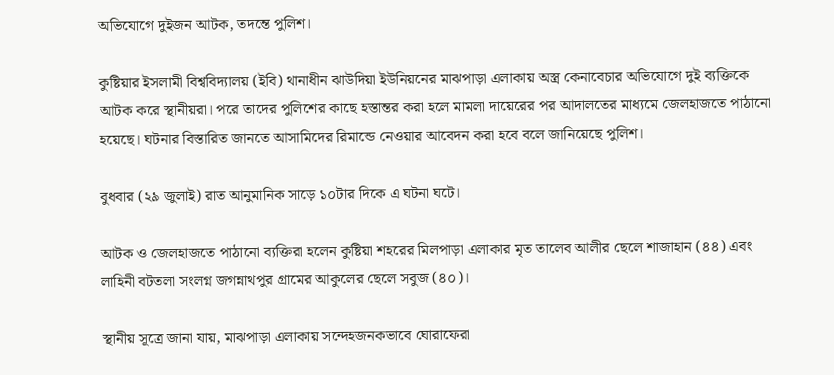অভিযোগে দুইজন আটক, তদন্তে পুলিশ।

কুষ্টিয়ার ইসলামী বিশ্ববিদ্যালয় (ইবি) থানাধীন ঝাউদিয়া ইউনিয়নের মাঝপাড়া এলাকায় অস্ত্র কেনাবেচার অভিযোগে দুই ব্যক্তিকে আটক করে স্থানীয়রা। পরে তাদের পুলিশের কাছে হস্তান্তর করা হলে মামলা দায়েরের পর আদালতের মাধ্যমে জেলহাজতে পাঠানো হয়েছে। ঘটনার বিস্তারিত জানতে আসামিদের রিমান্ডে নেওয়ার আবেদন করা হবে বলে জানিয়েছে পুলিশ।

বুধবার (২৯ জুলাই) রাত আনুমানিক সাড়ে ১০টার দিকে এ ঘটনা ঘটে।

আটক ও জেলহাজতে পাঠানো ব্যক্তিরা হলেন কুষ্টিয়া শহরের মিলপাড়া এলাকার মৃত তালেব আলীর ছেলে শাজাহান (৪৪) এবং লাহিনী বটতলা সংলগ্ন জগন্নাথপুর গ্রামের আকুলের ছেলে সবুজ (৪০)।

স্থানীয় সূত্রে জানা যায়, মাঝপাড়া এলাকায় সন্দেহজনকভাবে ঘোরাফেরা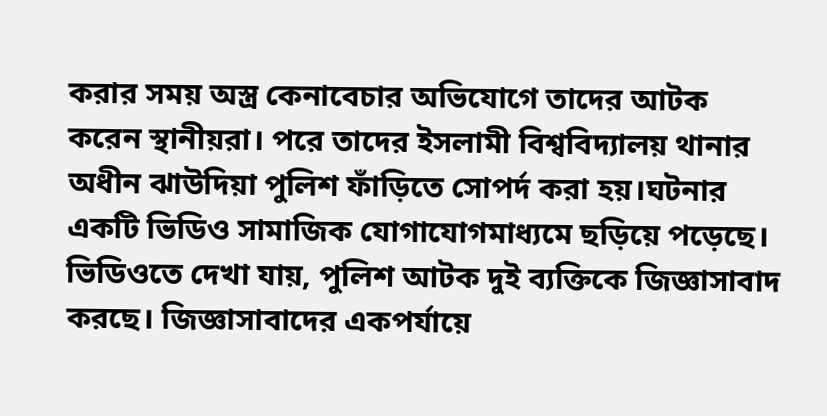করার সময় অস্ত্র কেনাবেচার অভিযোগে তাদের আটক করেন স্থানীয়রা। পরে তাদের ইসলামী বিশ্ববিদ্যালয় থানার অধীন ঝাউদিয়া পুলিশ ফাঁড়িতে সোপর্দ করা হয়।ঘটনার একটি ভিডিও সামাজিক যোগাযোগমাধ্যমে ছড়িয়ে পড়েছে। ভিডিওতে দেখা যায়, পুলিশ আটক দুই ব্যক্তিকে জিজ্ঞাসাবাদ করছে। জিজ্ঞাসাবাদের একপর্যায়ে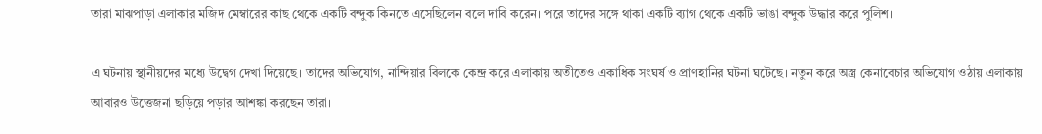তারা মাঝপাড়া এলাকার মজিদ মেম্বারের কাছ থেকে একটি বন্দুক কিনতে এসেছিলেন বলে দাবি করেন। পরে তাদের সঙ্গে থাকা একটি ব্যাগ থেকে একটি ভাঙা বন্দুক উদ্ধার করে পুলিশ।

এ ঘটনায় স্থানীয়দের মধ্যে উদ্বেগ দেখা দিয়েছে। তাদের অভিযোগ, নান্দিয়ার বিলকে কেন্দ্র করে এলাকায় অতীতেও একাধিক সংঘর্ষ ও প্রাণহানির ঘটনা ঘটেছে। নতুন করে অস্ত্র কেনাবেচার অভিযোগ ওঠায় এলাকায় আবারও উত্তেজনা ছড়িয়ে পড়ার আশঙ্কা করছেন তারা।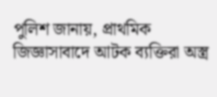পুলিশ জানায়, প্রাথমিক জিজ্ঞাসাবাদে আটক ব্যক্তিরা অস্ত্র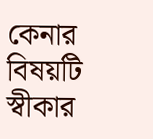কেনার বিষয়টি স্বীকার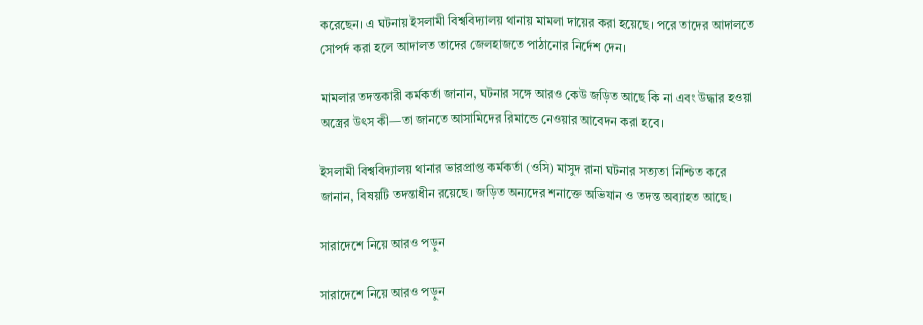করেছেন। এ ঘটনায় ইসলামী বিশ্ববিদ্যালয় থানায় মামলা দায়ের করা হয়েছে। পরে তাদের আদালতে সোপর্দ করা হলে আদালত তাদের জেলহাজতে পাঠানোর নির্দেশ দেন।

মামলার তদন্তকারী কর্মকর্তা জানান, ঘটনার সঙ্গে আরও কেউ জড়িত আছে কি না এবং উদ্ধার হওয়া অস্ত্রের উৎস কী—তা জানতে আসামিদের রিমান্ডে নেওয়ার আবেদন করা হবে।

ইসলামী বিশ্ববিদ্যালয় থানার ভারপ্রাপ্ত কর্মকর্তা (ওসি) মাসুদ রানা ঘটনার সত্যতা নিশ্চিত করে জানান, বিষয়টি তদন্তাধীন রয়েছে। জড়িত অন্যদের শনাক্তে অভিযান ও তদন্ত অব্যাহত আছে।

সারাদেশে নিয়ে আরও পড়ুন

সারাদেশে নিয়ে আরও পড়ুন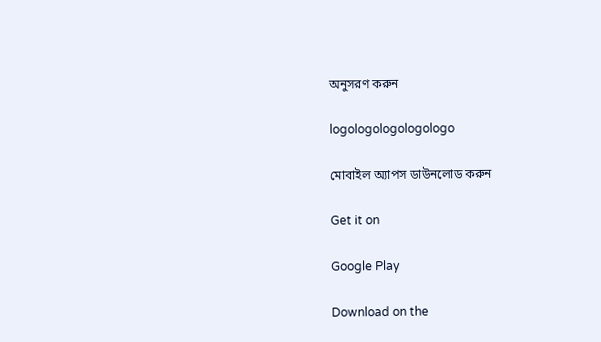অনুসরণ করুন

logologologologologo

মোবাইল অ্যাপস ডাউনলোড করুন

Get it on

Google Play

Download on the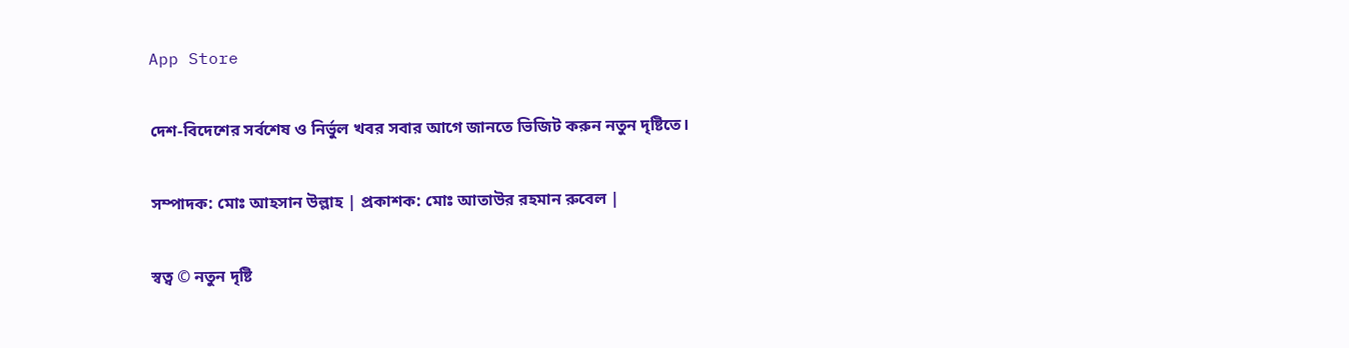App Store

দেশ-বিদেশের সর্বশেষ ও নির্ভুল খবর সবার আগে জানতে ভিজিট করুন নতুন দৃষ্টিতে।

সম্পাদক: মোঃ আহসান উল্লাহ | প্রকাশক: মোঃ আতাউর রহমান রুবেল |

স্বত্ব © নতুন দৃষ্টি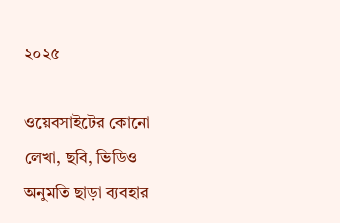২০২৫

ওয়েবসাইটের কোনো লেখা, ছবি, ভিডিও অনুমতি ছাড়া ব্যবহার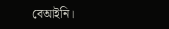বেআইনি।